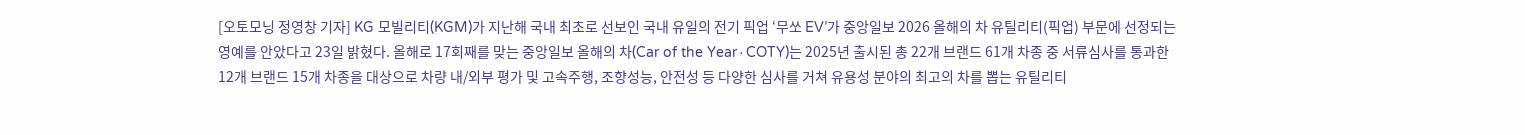[오토모닝 정영창 기자] KG 모빌리티(KGM)가 지난해 국내 최초로 선보인 국내 유일의 전기 픽업 ‘무쏘 EV’가 중앙일보 2026 올해의 차 유틸리티(픽업) 부문에 선정되는 영예를 안았다고 23일 밝혔다. 올해로 17회째를 맞는 중앙일보 올해의 차(Car of the Year∙COTY)는 2025년 출시된 총 22개 브랜드 61개 차종 중 서류심사를 통과한 12개 브랜드 15개 차종을 대상으로 차량 내/외부 평가 및 고속주행, 조향성능, 안전성 등 다양한 심사를 거쳐 유용성 분야의 최고의 차를 뽑는 유틸리티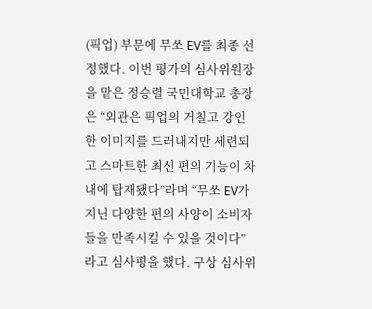(픽업) 부문에 무쏘 EV를 최종 선정했다. 이번 평가의 심사위원장을 맡은 정승렬 국민대학교 총장은 “외관은 픽업의 거칠고 강인한 이미지를 드러내지만 세련되고 스마트한 최신 편의 기능이 차내에 탑재됐다”라며 “무쏘 EV가 지닌 다양한 편의 사양이 소비자들을 만족시킬 수 있을 것이다”라고 심사평을 했다. 구상 심사위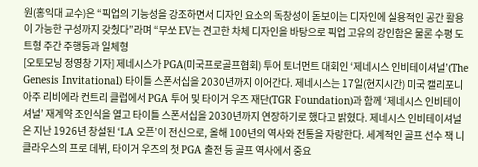원(홍익대 교수)은 “픽업의 기능성을 강조하면서 디자인 요소의 독창성이 돋보이는 디자인에 실용적인 공간 활용이 가능한 구성까지 갖췄다”라며 “무쏘 EV는 견고한 차체 디자인을 바탕으로 픽업 고유의 강인함은 물론 수평 도트형 주간 주행등과 일체형
[오토모닝 정영창 기자] 제네시스가 PGA(미국프로골프협회) 투어 토너먼트 대회인 ‘제네시스 인비테이셔널’(The Genesis Invitational) 타이틀 스폰서십을 2030년까지 이어간다. 제네시스는 17일(현지시간) 미국 캘리포니아주 리비에라 컨트리 클럽에서 PGA 투어 및 타이거 우즈 재단(TGR Foundation)과 함께 ‘제네시스 인비테이셔널’ 재계약 조인식을 열고 타이틀 스폰서십을 2030년까지 연장하기로 했다고 밝혔다. 제네시스 인비테이셔널은 지난 1926년 창설된 ‘LA 오픈’이 전신으로, 올해 100년의 역사와 전통을 자랑한다. 세계적인 골프 선수 잭 니클라우스의 프로 데뷔, 타이거 우즈의 첫 PGA 출전 등 골프 역사에서 중요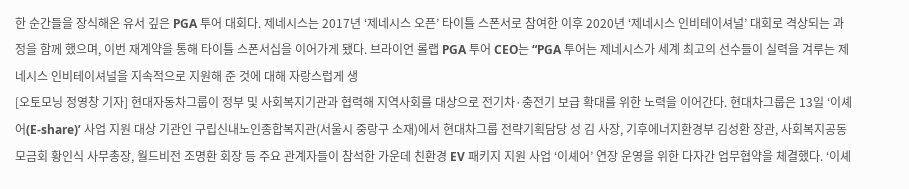한 순간들을 장식해온 유서 깊은 PGA 투어 대회다. 제네시스는 2017년 ‘제네시스 오픈’ 타이틀 스폰서로 참여한 이후 2020년 ‘제네시스 인비테이셔널’ 대회로 격상되는 과정을 함께 했으며, 이번 재계약을 통해 타이틀 스폰서십을 이어가게 됐다. 브라이언 롤랩 PGA 투어 CEO는 “PGA 투어는 제네시스가 세계 최고의 선수들이 실력을 겨루는 제네시스 인비테이셔널을 지속적으로 지원해 준 것에 대해 자랑스럽게 생
[오토모닝 정영창 기자] 현대자동차그룹이 정부 및 사회복지기관과 협력해 지역사회를 대상으로 전기차·충전기 보급 확대를 위한 노력을 이어간다. 현대차그룹은 13일 ‘이셰어(E-share)’ 사업 지원 대상 기관인 구립신내노인종합복지관(서울시 중랑구 소재)에서 현대차그룹 전략기획담당 성 김 사장, 기후에너지환경부 김성환 장관, 사회복지공동모금회 황인식 사무총장, 월드비전 조명환 회장 등 주요 관계자들이 참석한 가운데 친환경 EV 패키지 지원 사업 ‘이셰어’ 연장 운영을 위한 다자간 업무협약을 체결했다. ‘이셰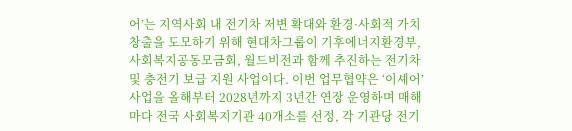어’는 지역사회 내 전기차 저변 확대와 환경·사회적 가치 창출을 도모하기 위해 현대차그룹이 기후에너지환경부, 사회복지공동모금회, 월드비전과 함께 추진하는 전기차 및 충전기 보급 지원 사업이다. 이번 업무협약은 ‘이셰어’ 사업을 올해부터 2028년까지 3년간 연장 운영하며 매해마다 전국 사회복지기관 40개소를 선정, 각 기관당 전기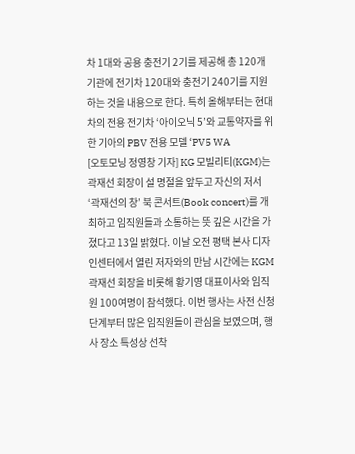차 1대와 공용 충전기 2기를 제공해 총 120개 기관에 전기차 120대와 충전기 240기를 지원하는 것을 내용으로 한다. 특히 올해부터는 현대차의 전용 전기차 ‘아이오닉 5’와 교통약자를 위한 기아의 PBV 전용 모델 ‘PV5 WA
[오토모닝 정영창 기자] KG 모빌리티(KGM)는 곽재선 회장이 설 명절을 앞두고 자신의 저서 ‘곽재선의 창’ 북 콘서트(Book concert)를 개최하고 임직원들과 소통하는 뜻 깊은 시간을 가졌다고 13일 밝혔다. 이날 오전 평택 본사 디자인센터에서 열린 저자와의 만남 시간에는 KGM 곽재선 회장을 비롯해 황기영 대표이사와 임직원 100여명이 참석했다. 이번 행사는 사전 신청 단계부터 많은 임직원들이 관심을 보였으며, 행사 장소 특성상 선착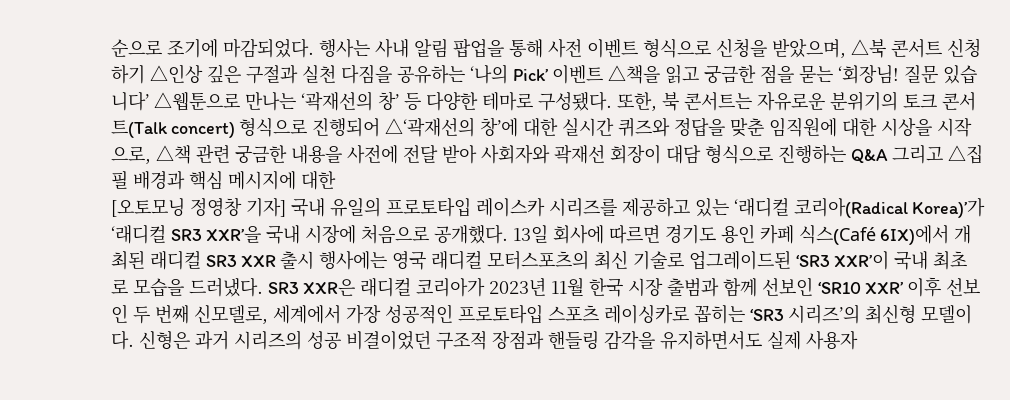순으로 조기에 마감되었다. 행사는 사내 알림 팝업을 통해 사전 이벤트 형식으로 신청을 받았으며, △북 콘서트 신청하기 △인상 깊은 구절과 실천 다짐을 공유하는 ‘나의 Pick’ 이벤트 △책을 읽고 궁금한 점을 묻는 ‘회장님! 질문 있습니다’ △웹툰으로 만나는 ‘곽재선의 창’ 등 다양한 테마로 구성됐다. 또한, 북 콘서트는 자유로운 분위기의 토크 콘서트(Talk concert) 형식으로 진행되어 △‘곽재선의 창’에 대한 실시간 퀴즈와 정답을 맞춘 임직원에 대한 시상을 시작으로, △책 관련 궁금한 내용을 사전에 전달 받아 사회자와 곽재선 회장이 대담 형식으로 진행하는 Q&A 그리고 △집필 배경과 핵심 메시지에 대한
[오토모닝 정영창 기자] 국내 유일의 프로토타입 레이스카 시리즈를 제공하고 있는 ‘래디컬 코리아(Radical Korea)’가 ‘래디컬 SR3 XXR’을 국내 시장에 처음으로 공개했다. 13일 회사에 따르면 경기도 용인 카페 식스(Café 6IX)에서 개최된 래디컬 SR3 XXR 출시 행사에는 영국 래디컬 모터스포츠의 최신 기술로 업그레이드된 ‘SR3 XXR’이 국내 최초로 모습을 드러냈다. SR3 XXR은 래디컬 코리아가 2023년 11월 한국 시장 출범과 함께 선보인 ‘SR10 XXR’ 이후 선보인 두 번째 신모델로, 세계에서 가장 성공적인 프로토타입 스포츠 레이싱카로 꼽히는 ‘SR3 시리즈’의 최신형 모델이다. 신형은 과거 시리즈의 성공 비결이었던 구조적 장점과 핸들링 감각을 유지하면서도 실제 사용자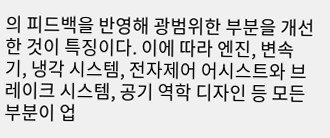의 피드백을 반영해 광범위한 부분을 개선한 것이 특징이다. 이에 따라 엔진, 변속기, 냉각 시스템, 전자제어 어시스트와 브레이크 시스템, 공기 역학 디자인 등 모든 부분이 업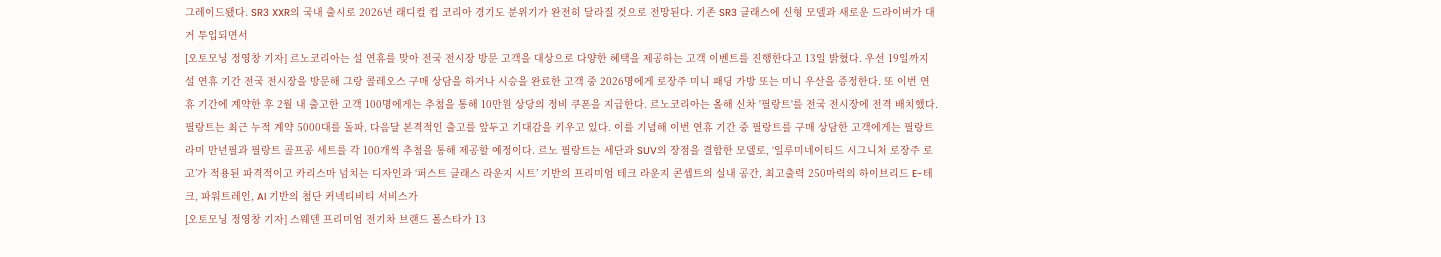그레이드됐다. SR3 XXR의 국내 출시로 2026년 래디컬 컵 코리아 경기도 분위기가 완전히 달라질 것으로 전망된다. 기존 SR3 클래스에 신형 모델과 새로운 드라이버가 대거 투입되면서
[오토모닝 정영창 기자] 르노코리아는 설 연휴를 맞아 전국 전시장 방문 고객을 대상으로 다양한 혜택을 제공하는 고객 이벤트를 진행한다고 13일 밝혔다. 우선 19일까지 설 연휴 기간 전국 전시장을 방문해 그랑 콜레오스 구매 상담을 하거나 시승을 완료한 고객 중 2026명에게 로장주 미니 패딩 가방 또는 미니 우산을 증정한다. 또 이번 연휴 기간에 계약한 후 2월 내 출고한 고객 100명에게는 추첨을 통해 10만원 상당의 정비 쿠폰을 지급한다. 르노코리아는 올해 신차 '필랑트'를 전국 전시장에 전격 배치했다. 필랑트는 최근 누적 계약 5000대를 돌파, 다음달 본격적인 출고를 앞두고 기대감을 키우고 있다. 이를 기념해 이번 연휴 기간 중 필랑트를 구매 상담한 고객에게는 필랑트 라미 만년필과 필랑트 골프공 세트를 각 100개씩 추첨을 통해 제공할 예정이다. 르노 필랑트는 세단과 SUV의 장점을 결합한 모델로, ‘일루미네이티드 시그니처 로장주 로고’가 적용된 파격적이고 카리스마 넘치는 디자인과 ‘퍼스트 클래스 라운지 시트’ 기반의 프리미엄 테크 라운지 콘셉트의 실내 공간, 최고출력 250마력의 하이브리드 E-테크, 파워트레인, AI 기반의 첨단 커넥티비티 서비스가
[오토모닝 정영창 기자] 스웨덴 프리미엄 전기차 브랜드 폴스타가 13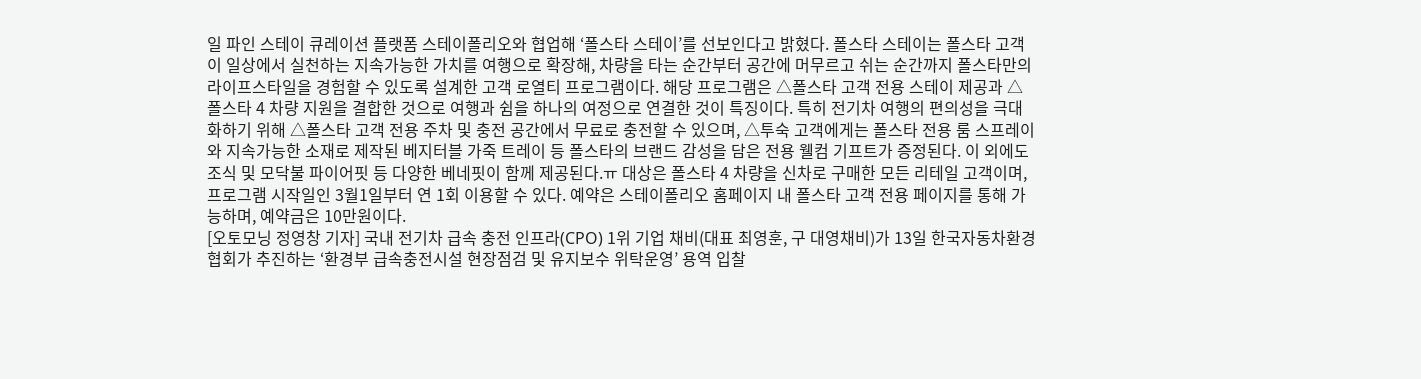일 파인 스테이 큐레이션 플랫폼 스테이폴리오와 협업해 ‘폴스타 스테이’를 선보인다고 밝혔다. 폴스타 스테이는 폴스타 고객이 일상에서 실천하는 지속가능한 가치를 여행으로 확장해, 차량을 타는 순간부터 공간에 머무르고 쉬는 순간까지 폴스타만의 라이프스타일을 경험할 수 있도록 설계한 고객 로열티 프로그램이다. 해당 프로그램은 △폴스타 고객 전용 스테이 제공과 △폴스타 4 차량 지원을 결합한 것으로 여행과 쉼을 하나의 여정으로 연결한 것이 특징이다. 특히 전기차 여행의 편의성을 극대화하기 위해 △폴스타 고객 전용 주차 및 충전 공간에서 무료로 충전할 수 있으며, △투숙 고객에게는 폴스타 전용 룸 스프레이와 지속가능한 소재로 제작된 베지터블 가죽 트레이 등 폴스타의 브랜드 감성을 담은 전용 웰컴 기프트가 증정된다. 이 외에도 조식 및 모닥불 파이어핏 등 다양한 베네핏이 함께 제공된다.ㅠ 대상은 폴스타 4 차량을 신차로 구매한 모든 리테일 고객이며, 프로그램 시작일인 3월1일부터 연 1회 이용할 수 있다. 예약은 스테이폴리오 홈페이지 내 폴스타 고객 전용 페이지를 통해 가능하며, 예약금은 10만원이다.
[오토모닝 정영창 기자] 국내 전기차 급속 충전 인프라(CPO) 1위 기업 채비(대표 최영훈, 구 대영채비)가 13일 한국자동차환경협회가 추진하는 ‘환경부 급속충전시설 현장점검 및 유지보수 위탁운영’ 용역 입찰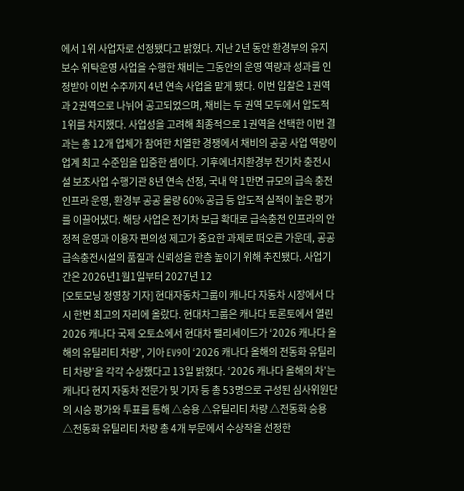에서 1위 사업자로 선정됐다고 밝혔다. 지난 2년 동안 환경부의 유지보수 위탁운영 사업을 수행한 채비는 그동안의 운영 역량과 성과를 인정받아 이번 수주까지 4년 연속 사업을 맡게 됐다. 이번 입찰은 1권역과 2권역으로 나뉘어 공고되었으며, 채비는 두 권역 모두에서 압도적 1위를 차지했다. 사업성을 고려해 최종적으로 1권역을 선택한 이번 결과는 총 12개 업체가 참여한 치열한 경쟁에서 채비의 공공 사업 역량이 업계 최고 수준임을 입증한 셈이다. 기후에너지환경부 전기차 충전시설 보조사업 수행기관 8년 연속 선정, 국내 약 1만면 규모의 급속 충전 인프라 운영, 환경부 공공 물량 60% 공급 등 압도적 실적이 높은 평가를 이끌어냈다. 해당 사업은 전기차 보급 확대로 급속충전 인프라의 안정적 운영과 이용자 편의성 제고가 중요한 과제로 떠오른 가운데, 공공 급속충전시설의 품질과 신뢰성을 한층 높이기 위해 추진됐다. 사업기간은 2026년1월1일부터 2027년 12
[오토모닝 정영창 기자] 현대자동차그룹이 캐나다 자동차 시장에서 다시 한번 최고의 자리에 올랐다. 현대차그룹은 캐나다 토론토에서 열린 2026 캐나다 국제 오토쇼에서 현대차 팰리세이드가 ‘2026 캐나다 올해의 유틸리티 차량’, 기아 EV9이 ‘2026 캐나다 올해의 전동화 유틸리티 차량’을 각각 수상했다고 13일 밝혔다. ‘2026 캐나다 올해의 차’는 캐나다 현지 자동차 전문가 및 기자 등 총 53명으로 구성된 심사위원단의 시승 평가와 투표를 통해 △승용 △유틸리티 차량 △전동화 승용 △전동화 유틸리티 차량 총 4개 부문에서 수상작을 선정한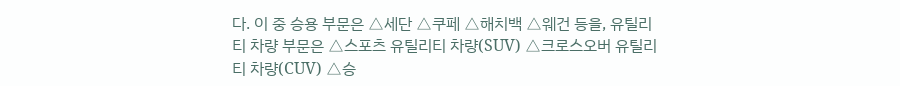다. 이 중 승용 부문은 △세단 △쿠페 △해치백 △웨건 등을, 유틸리티 차량 부문은 △스포츠 유틸리티 차량(SUV) △크로스오버 유틸리티 차량(CUV) △승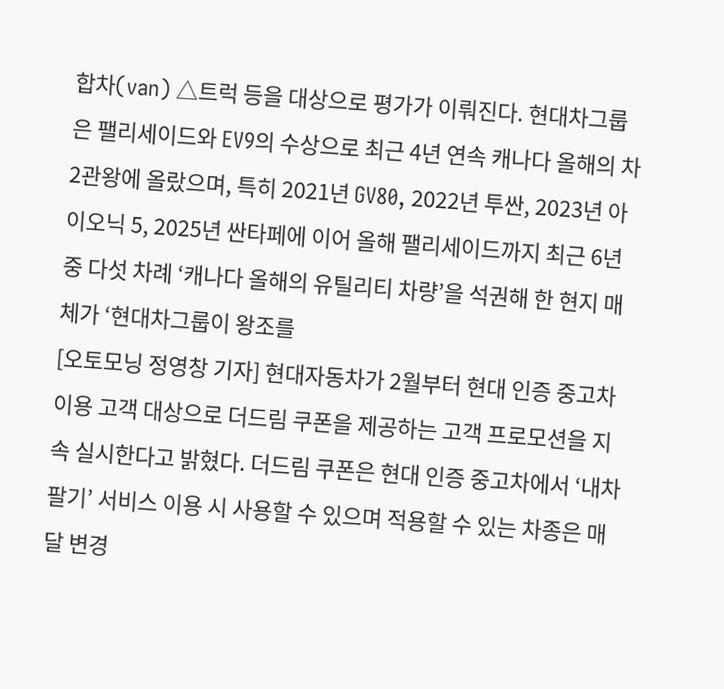합차(van) △트럭 등을 대상으로 평가가 이뤄진다. 현대차그룹은 팰리세이드와 EV9의 수상으로 최근 4년 연속 캐나다 올해의 차 2관왕에 올랐으며, 특히 2021년 GV80, 2022년 투싼, 2023년 아이오닉 5, 2025년 싼타페에 이어 올해 팰리세이드까지 최근 6년 중 다섯 차례 ‘캐나다 올해의 유틸리티 차량’을 석권해 한 현지 매체가 ‘현대차그룹이 왕조를
[오토모닝 정영창 기자] 현대자동차가 2월부터 현대 인증 중고차 이용 고객 대상으로 더드림 쿠폰을 제공하는 고객 프로모션을 지속 실시한다고 밝혔다. 더드림 쿠폰은 현대 인증 중고차에서 ‘내차 팔기’ 서비스 이용 시 사용할 수 있으며 적용할 수 있는 차종은 매달 변경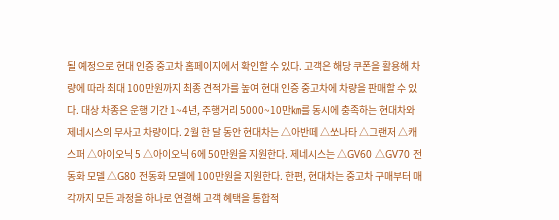될 예정으로 현대 인증 중고차 홈페이지에서 확인할 수 있다. 고객은 해당 쿠폰을 활용해 차량에 따라 최대 100만원까지 최종 견적가를 높여 현대 인증 중고차에 차량을 판매할 수 있다. 대상 차종은 운행 기간 1~4년, 주행거리 5000~10만㎞를 동시에 충족하는 현대차와 제네시스의 무사고 차량이다. 2월 한 달 동안 현대차는 △아반떼 △쏘나타 △그랜저 △캐스퍼 △아이오닉 5 △아이오닉 6에 50만원을 지원한다. 제네시스는 △GV60 △GV70 전동화 모델 △G80 전동화 모델에 100만원을 지원한다. 한편, 현대차는 중고차 구매부터 매각까지 모든 과정을 하나로 연결해 고객 혜택을 통합적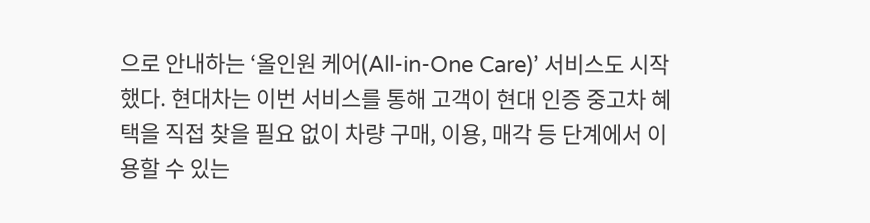으로 안내하는 ‘올인원 케어(All-in-One Care)’ 서비스도 시작했다. 현대차는 이번 서비스를 통해 고객이 현대 인증 중고차 혜택을 직접 찾을 필요 없이 차량 구매, 이용, 매각 등 단계에서 이용할 수 있는